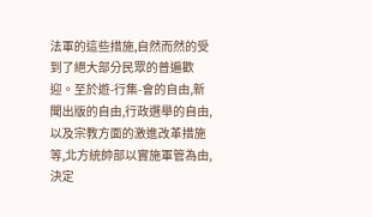法軍的這些措施,自然而然的受到了絕大部分民眾的普遍歡迎。至於遊-行集-會的自由,新聞出版的自由,行政選舉的自由,以及宗教方面的激進改革措施等,北方統帥部以實施軍管為由,決定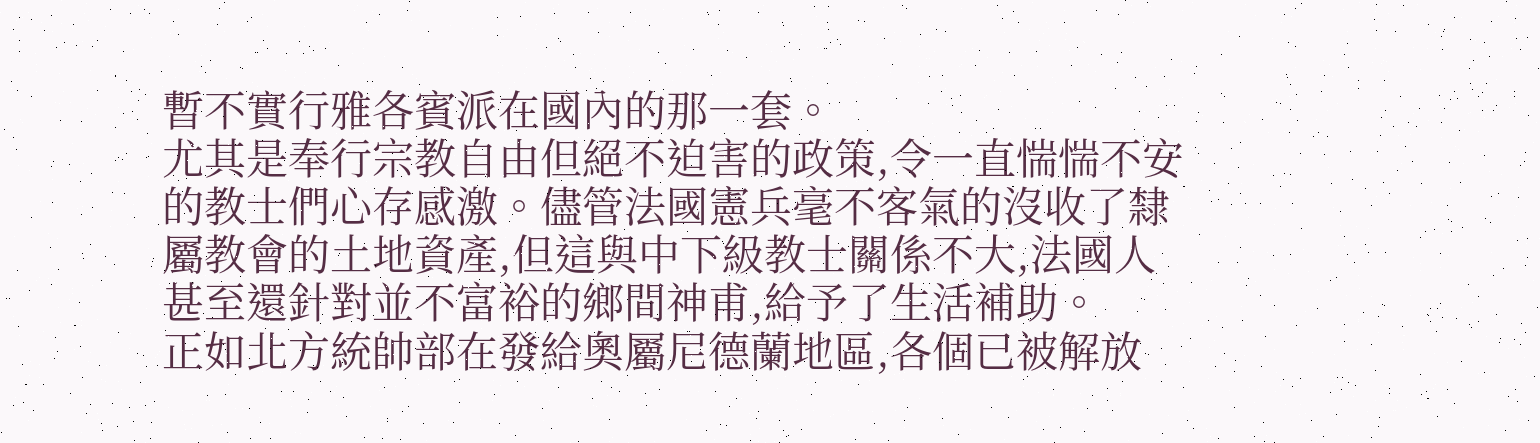暫不實行雅各賓派在國內的那一套。
尤其是奉行宗教自由但絕不迫害的政策,令一直惴惴不安的教士們心存感激。儘管法國憲兵毫不客氣的沒收了隸屬教會的土地資產,但這與中下級教士關係不大,法國人甚至還針對並不富裕的鄉間神甫,給予了生活補助。
正如北方統帥部在發給奧屬尼德蘭地區,各個已被解放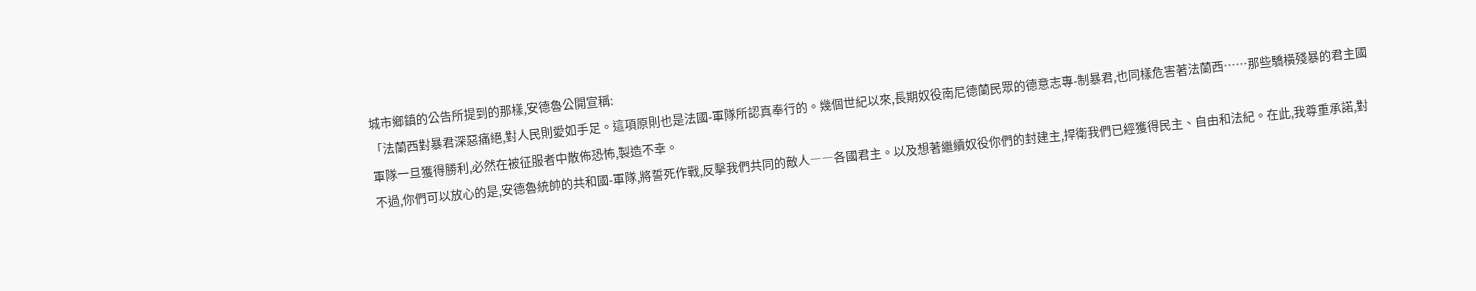城市鄉鎮的公告所提到的那樣,安德魯公開宣稱:
「法蘭西對暴君深惡痛絕,對人民則愛如手足。這項原則也是法國-軍隊所認真奉行的。幾個世紀以來,長期奴役南尼德蘭民眾的德意志專-制暴君,也同樣危害著法蘭西……那些驕橫殘暴的君主國軍隊一旦獲得勝利,必然在被征服者中散佈恐怖,製造不幸。
不過,你們可以放心的是,安德魯統帥的共和國-軍隊,將誓死作戰,反擊我們共同的敵人――各國君主。以及想著繼續奴役你們的封建主,捍衛我們已經獲得民主、自由和法紀。在此,我尊重承諾,對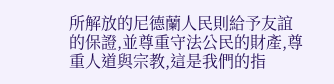所解放的尼德蘭人民則給予友誼的保證,並尊重守法公民的財產,尊重人道與宗教,這是我們的指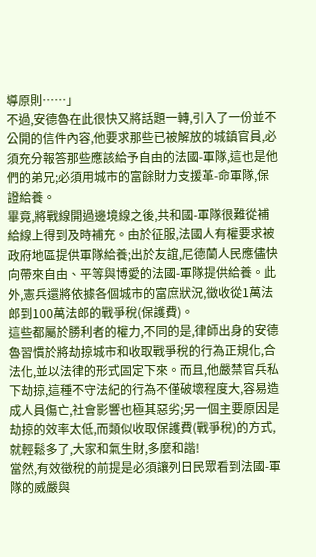導原則……」
不過,安德魯在此很快又將話題一轉,引入了一份並不公開的信件內容,他要求那些已被解放的城鎮官員,必須充分報答那些應該給予自由的法國-軍隊,這也是他們的弟兄;必須用城市的富餘財力支援革-命軍隊,保證給養。
畢竟,將戰線開過邊境線之後,共和國-軍隊很難從補給線上得到及時補充。由於征服,法國人有權要求被政府地區提供軍隊給養;出於友誼,尼德蘭人民應儘快向帶來自由、平等與博愛的法國-軍隊提供給養。此外,憲兵還將依據各個城市的富庶狀況,徵收從1萬法郎到100萬法郎的戰爭稅(保護費)。
這些都屬於勝利者的權力,不同的是,律師出身的安德魯習慣於將劫掠城市和收取戰爭稅的行為正規化,合法化,並以法律的形式固定下來。而且,他嚴禁官兵私下劫掠,這種不守法紀的行為不僅破壞程度大,容易造成人員傷亡,社會影響也極其惡劣;另一個主要原因是劫掠的效率太低,而類似收取保護費(戰爭稅)的方式,就輕鬆多了,大家和氣生財,多麼和諧!
當然,有效徵稅的前提是必須讓列日民眾看到法國-軍隊的威嚴與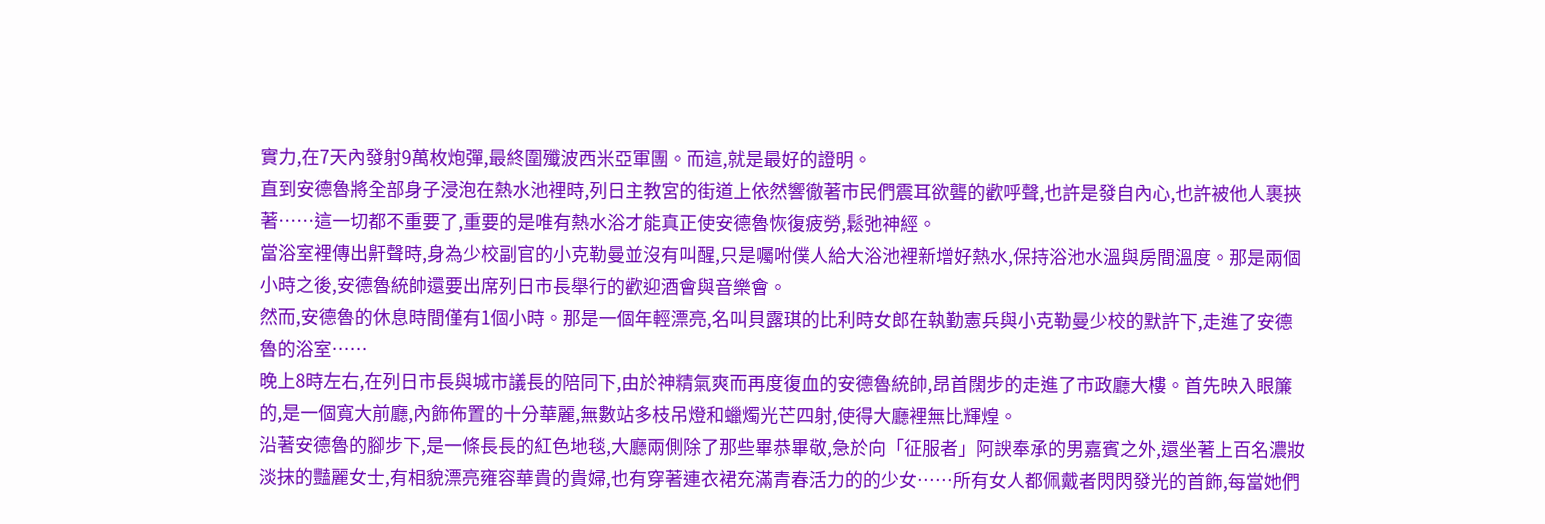實力,在7天內發射9萬枚炮彈,最終圍殲波西米亞軍團。而這,就是最好的證明。
直到安德魯將全部身子浸泡在熱水池裡時,列日主教宮的街道上依然響徹著市民們震耳欲聾的歡呼聲,也許是發自內心,也許被他人裹挾著……這一切都不重要了,重要的是唯有熱水浴才能真正使安德魯恢復疲勞,鬆弛神經。
當浴室裡傳出鼾聲時,身為少校副官的小克勒曼並沒有叫醒,只是囑咐僕人給大浴池裡新增好熱水,保持浴池水溫與房間溫度。那是兩個小時之後,安德魯統帥還要出席列日市長舉行的歡迎酒會與音樂會。
然而,安德魯的休息時間僅有1個小時。那是一個年輕漂亮,名叫貝露琪的比利時女郎在執勤憲兵與小克勒曼少校的默許下,走進了安德魯的浴室……
晚上8時左右,在列日市長與城市議長的陪同下,由於神精氣爽而再度復血的安德魯統帥,昂首闊步的走進了市政廳大樓。首先映入眼簾的,是一個寬大前廳,內飾佈置的十分華麗,無數站多枝吊燈和蠟燭光芒四射,使得大廳裡無比輝煌。
沿著安德魯的腳步下,是一條長長的紅色地毯,大廳兩側除了那些畢恭畢敬,急於向「征服者」阿諛奉承的男嘉賓之外,還坐著上百名濃妝淡抹的豔麗女士,有相貌漂亮雍容華貴的貴婦,也有穿著連衣裙充滿青春活力的的少女……所有女人都佩戴者閃閃發光的首飾,每當她們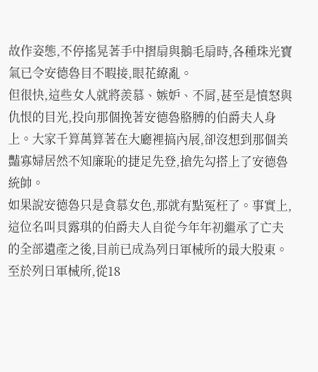故作姿態,不停搖晃著手中摺扇與鵝毛扇時,各種珠光寶氣已令安德魯目不暇接,眼花繚亂。
但很快,這些女人就將羨慕、嫉妒、不屑,甚至是憤怒與仇恨的目光,投向那個挽著安德魯胳膊的伯爵夫人身上。大家千算萬算著在大廳裡搞內展,卻沒想到那個美豔寡婦居然不知廉恥的捷足先登,搶先勾搭上了安德魯統帥。
如果說安德魯只是貪慕女色,那就有點冤枉了。事實上,這位名叫貝露琪的伯爵夫人自從今年年初繼承了亡夫的全部遺產之後,目前已成為列日軍械所的最大股東。至於列日軍械所,從18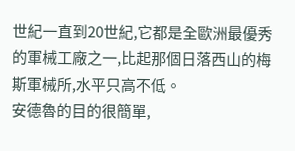世紀一直到20世紀,它都是全歐洲最優秀的軍械工廠之一,比起那個日落西山的梅斯軍械所,水平只高不低。
安德魯的目的很簡單,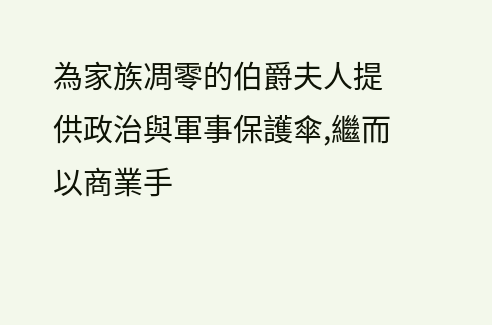為家族凋零的伯爵夫人提供政治與軍事保護傘,繼而以商業手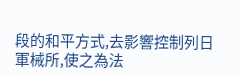段的和平方式,去影響控制列日軍械所,使之為法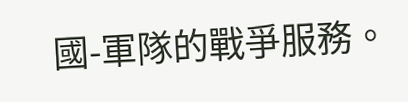國-軍隊的戰爭服務。